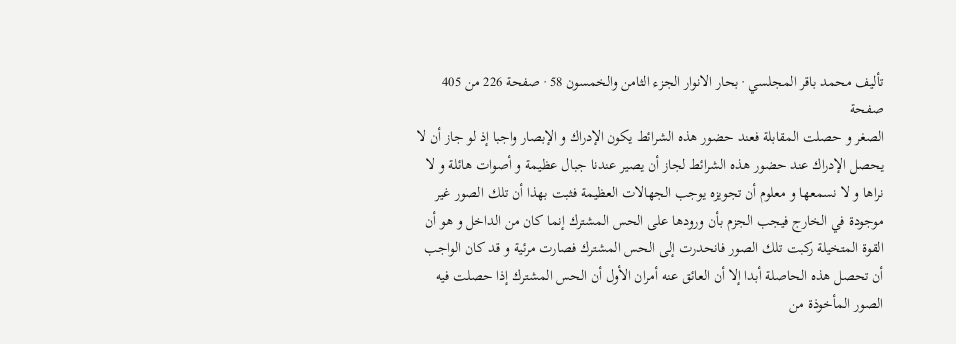تأليف محمد باقر المجلسي · بحار الانوار الجزء الثامن والخمسون 58 · صفحة 226 من 405
صفحة
الصغر و حصلت المقابلة فعند حضور هذه الشرائط يكون الإدراك و الإبصار واجبا إذ لو جاز أن لا يحصل الإدراك عند حضور هذه الشرائط لجاز أن يصير عندنا جبال عظيمة و أصوات هائلة و لا نراها و لا نسمعها و معلوم أن تجويزه يوجب الجهالات العظيمة فثبت بهذا أن تلك الصور غير موجودة في الخارج فيجب الجزم بأن ورودها على الحس المشترك إنما كان من الداخل و هو أن القوة المتخيلة ركبت تلك الصور فانحدرت إلى الحس المشترك فصارت مرئية و قد كان الواجب أن تحصل هذه الحاصلة أبدا إلا أن العائق عنه أمران الأول أن الحس المشترك إذا حصلت فيه الصور المأخوذة من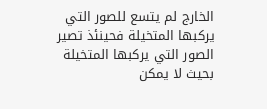الخارج لم يتسع للصور التي يركبها المتخيلة فحينئذ تصير الصور التي يركبها المتخيلة بحيث لا يمكن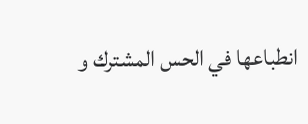انطباعها في الحس المشترك و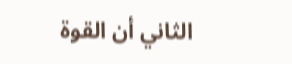الثاني أن القوة